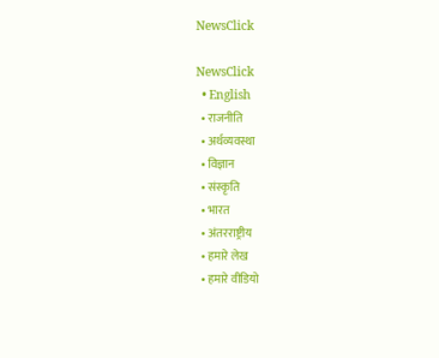NewsClick

NewsClick
  • English
  • राजनीति
  • अर्थव्यवस्था
  • विज्ञान
  • संस्कृति
  • भारत
  • अंतरराष्ट्रीय
  • हमारे लेख
  • हमारे वीडियो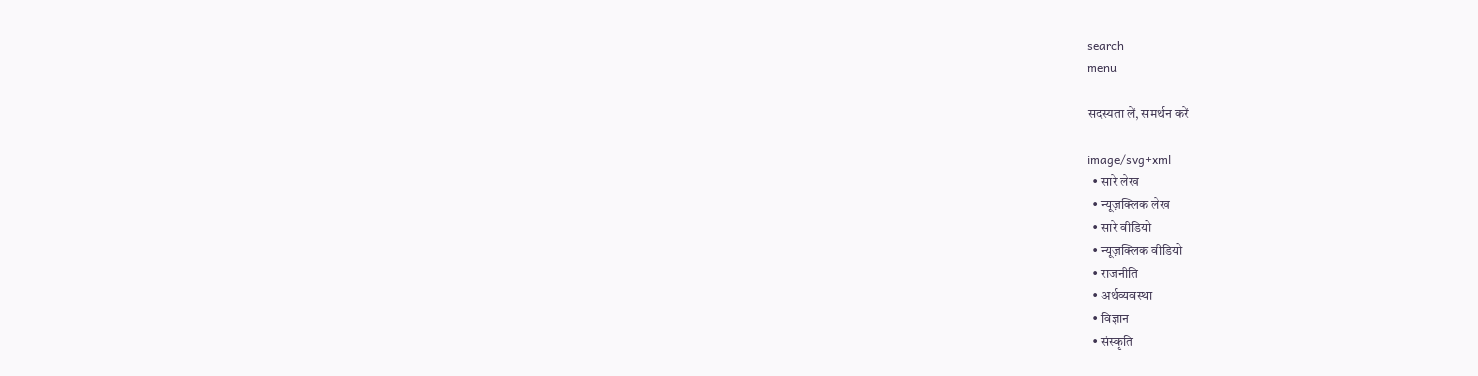search
menu

सदस्यता लें, समर्थन करें

image/svg+xml
  • सारे लेख
  • न्यूज़क्लिक लेख
  • सारे वीडियो
  • न्यूज़क्लिक वीडियो
  • राजनीति
  • अर्थव्यवस्था
  • विज्ञान
  • संस्कृति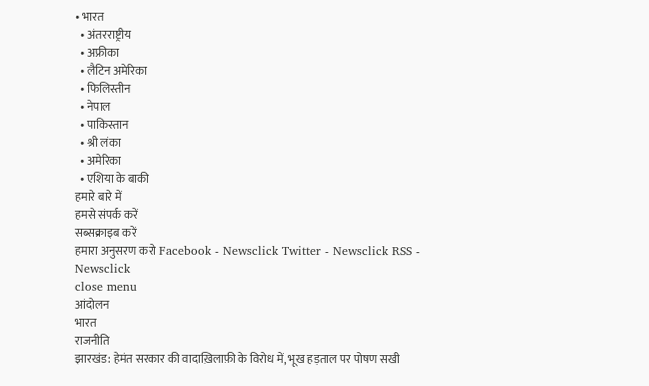• भारत
  • अंतरराष्ट्रीय
  • अफ्रीका
  • लैटिन अमेरिका
  • फिलिस्तीन
  • नेपाल
  • पाकिस्तान
  • श्री लंका
  • अमेरिका
  • एशिया के बाकी
हमारे बारे में
हमसे संपर्क करें
सब्सक्राइब करें
हमारा अनुसरण करो Facebook - Newsclick Twitter - Newsclick RSS - Newsclick
close menu
आंदोलन
भारत
राजनीति
झारखंड: हेमंत सरकार की वादाख़िलाफ़ी के विरोध में, भूख हड़ताल पर पोषण सखी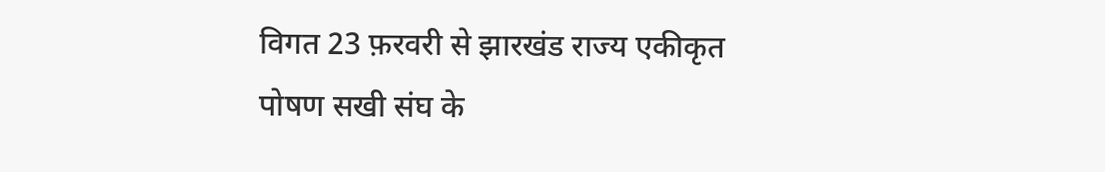विगत 23 फ़रवरी से झारखंड राज्य एकीकृत पोषण सखी संघ के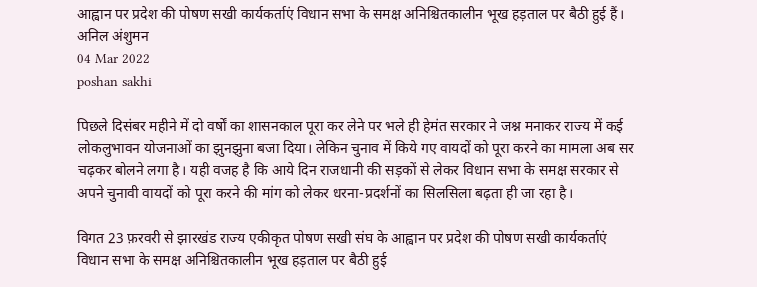आह्वान पर प्रदेश की पोषण सखी कार्यकर्ताएं विधान सभा के समक्ष अनिश्चितकालीन भूख हड़ताल पर बैठी हुई हैं।
अनिल अंशुमन
04 Mar 2022
poshan sakhi

पिछले दिसंबर महीने में दो वर्षों का शासनकाल पूरा कर लेने पर भले ही हेमंत सरकार ने जश्न मनाकर राज्य में कई लोकलुभावन योजनाओं का झुनझुना बजा दिया। लेकिन चुनाव में किये गए वायदों को पूरा करने का मामला अब सर चढ़कर बोलने लगा है। यही वजह है कि आये दिन राजधानी की सड़कों से लेकर विधान सभा के समक्ष सरकार से अपने चुनावी वायदों को पूरा करने की मांग को लेकर धरना-प्रदर्शनों का सिलसिला बढ़ता ही जा रहा है।

विगत 23 फ़रवरी से झारखंड राज्य एकीकृत पोषण सखी संघ के आह्वान पर प्रदेश की पोषण सखी कार्यकर्ताएं विधान सभा के समक्ष अनिश्चितकालीन भूख हड़ताल पर बैठी हुई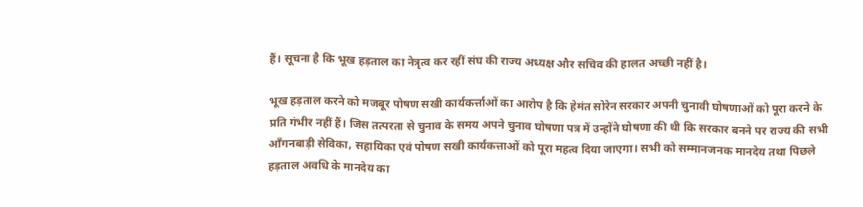हैं। सूचना है कि भूख हड़ताल का नेत्रृत्व कर रहीं संघ की राज्य अध्यक्ष और सचिव की हालत अच्छी नहीं है।

भूख हड़ताल करने को मजबूर पोषण सखी कार्यकर्त्ताओं का आरोप है कि हेमंत सोरेन सरकार अपनी चुनावी घोषणाओं को पूरा करने के प्रति गंभीर नहीं हैं। जिस तत्परता से चुनाव के समय अपने चुनाव घोषणा पत्र में उन्होंने घोषणा की थी कि सरकार बनने पर राज्य की सभी आँगनबाड़ी सेविका, सहायिका एवं पोषण सखी कार्यकत्ताओं को पूरा महत्व दिया जाएगा। सभी को सम्मानजनक मानदेय तथा पिछले हड़ताल अवधि के मानदेय का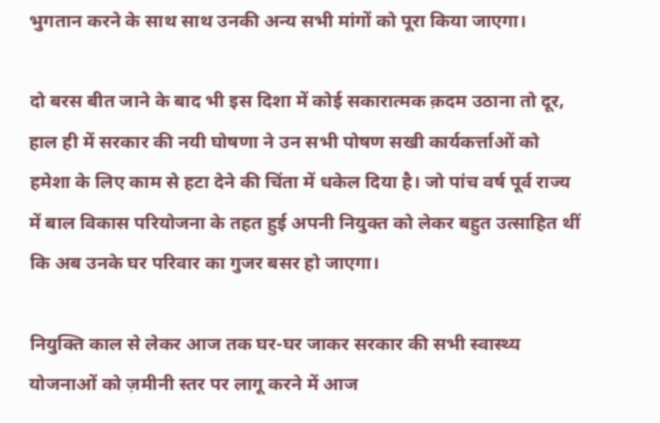भुगतान करने के साथ साथ उनकी अन्य सभी मांगों को पूरा किया जाएगा।

दो बरस बीत जाने के बाद भी इस दिशा में कोई सकारात्मक क़दम उठाना तो दूर, हाल ही में सरकार की नयी घोषणा ने उन सभी पोषण सखी कार्यकर्त्ताओं को हमेशा के लिए काम से हटा देने की चिंता में धकेल दिया है। जो पांच वर्ष पूर्व राज्य में बाल विकास परियोजना के तहत हुई अपनी नियुक्त को लेकर बहुत उत्साहित थीं कि अब उनके घर परिवार का गुजर बसर हो जाएगा।

नियुक्ति काल से लेकर आज तक घर-घर जाकर सरकार की सभी स्वास्थ्य योजनाओं को ज़मीनी स्तर पर लागू करने में आज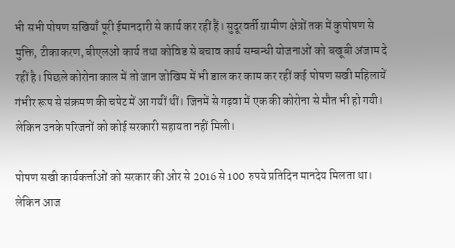भी सभी पोषण सखियाँ पूरी ईमानदारी से कार्य कर रहीं हैं। सुदूरवर्ती ग्रामीण क्षेत्रों तक में कुपोषण से मुक्ति, टीकाकरण, बीएलओ कार्य तथा कोविड से बचाव कार्य सम्बन्धी योजनाओं को बखूबी अंजाम दे रहीं है। पिछले कोरोना काल में तो जान जोखिम में भी डाल कर काम कर रहीं कई पोषण सखी महिलायें गंभीर रूप से संक्रमण की चपेट में आ गयीं थीं। जिनमें से गढ़वा में एक की कोरोना से मौत भी हो गयी। लेकिन उनके परिजनों को कोई सरकारी सहायता नहीं मिली।

पोषण सखी कार्यकर्त्ताओं को सरकार की ओर से 2016 से 100 रुपये प्रतिदिन मानदेय मिलता था। लेकिन आज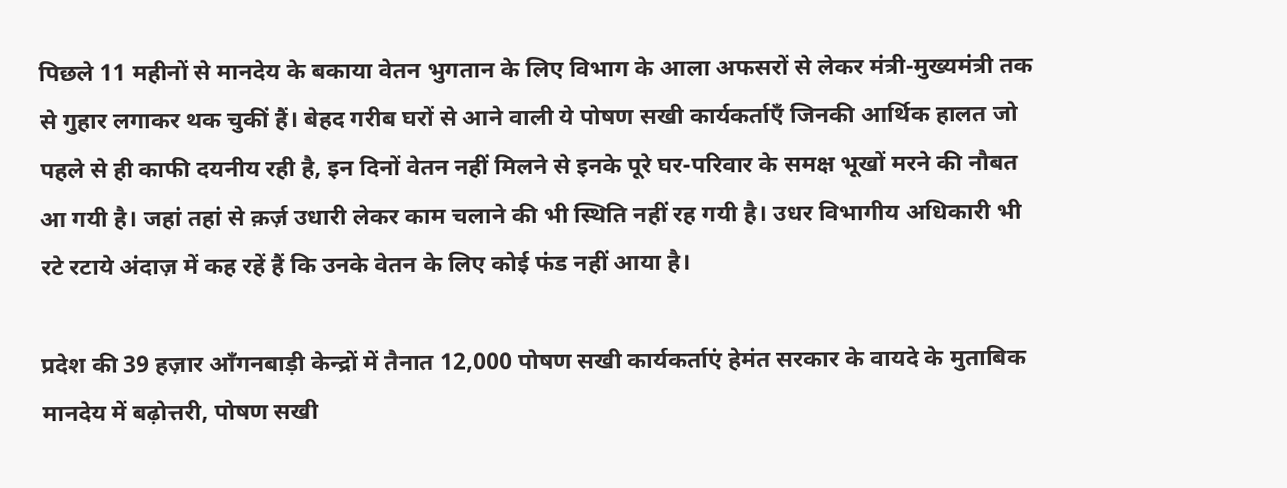पिछले 11 महीनों से मानदेय के बकाया वेतन भुगतान के लिए विभाग के आला अफसरों से लेकर मंत्री-मुख्यमंत्री तक से गुहार लगाकर थक चुकीं हैं। बेहद गरीब घरों से आने वाली ये पोषण सखी कार्यकर्ताएँ जिनकी आर्थिक हालत जो पहले से ही काफी दयनीय रही है, इन दिनों वेतन नहीं मिलने से इनके पूरे घर-परिवार के समक्ष भूखों मरने की नौबत आ गयी है। जहां तहां से क़र्ज़ उधारी लेकर काम चलाने की भी स्थिति नहीं रह गयी है। उधर विभागीय अधिकारी भी रटे रटाये अंदाज़ में कह रहें हैं कि उनके वेतन के लिए कोई फंड नहीं आया है।

प्रदेश की 39 हज़ार आँगनबाड़ी केन्द्रों में तैनात 12,000 पोषण सखी कार्यकर्ताएं हेमंत सरकार के वायदे के मुताबिक मानदेय में बढ़ोत्तरी, पोषण सखी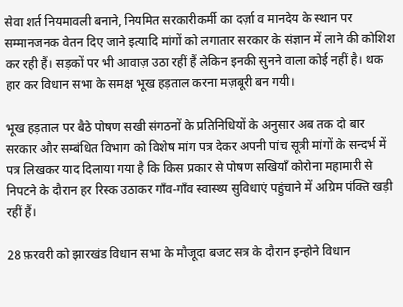सेवा शर्त नियमावली बनाने, नियमित सरकारीकर्मी का दर्ज़ा व मानदेय के स्थान पर सम्मानजनक वेतन दिए जाने इत्यादि मांगों को लगातार सरकार के संज्ञान में लाने की कोशिश कर रही हैं। सड़कों पर भी आवाज़ उठा रहीं हैं लेकिन इनकी सुनने वाला कोई नहीं है। थक हार कर विधान सभा के समक्ष भूख हड़ताल करना मज़बूरी बन गयी।

भूख हड़ताल पर बैठे पोषण सखी संगठनों के प्रतिनिधियों के अनुसार अब तक दो बार सरकार और सम्बंधित विभाग को विशेष मांग पत्र देकर अपनी पांच सूत्री मांगों के सन्दर्भ में पत्र लिखकर याद दिलाया गया है कि किस प्रकार से पोषण सखियाँ कोरोना महामारी से निपटने के दौरान हर रिस्क उठाकर गाँव-गाँव स्वास्थ्य सुविधाएं पहुंचाने में अग्रिम पंक्ति खड़ी रहीं हैं।

28 फ़रवरी को झारखंड विधान सभा के मौजूदा बजट सत्र के दौरान इन्होने विधान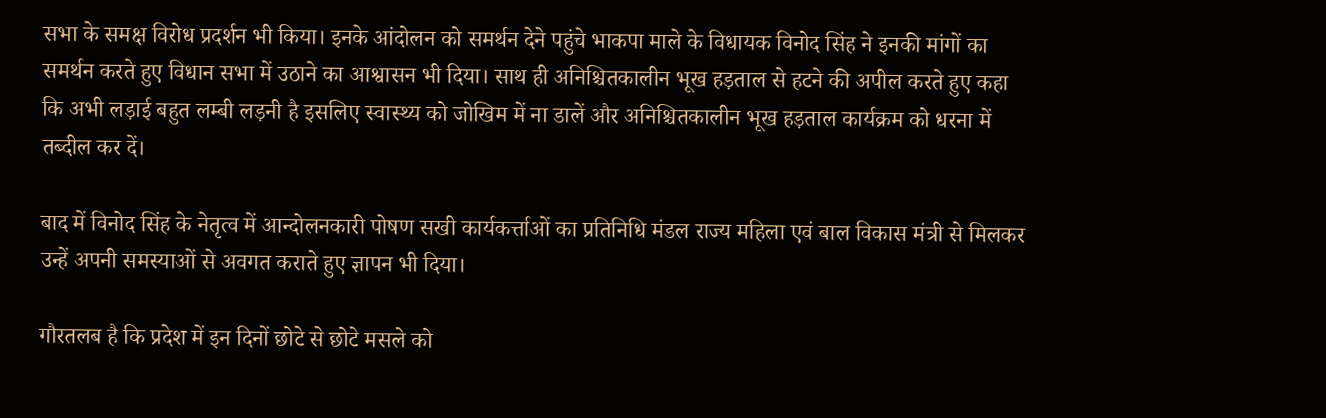सभा के समक्ष विरोध प्रदर्शन भी किया। इनके आंदोलन को समर्थन देने पहुंचे भाकपा माले के विधायक विनोद सिंह ने इनकी मांगों का समर्थन करते हुए विधान सभा में उठाने का आश्वासन भी दिया। साथ ही अनिश्चितकालीन भूख हड़ताल से हटने की अपील करते हुए कहा कि अभी लड़ाई बहुत लम्बी लड़नी है इसलिए स्वास्थ्य को जोखिम में ना डालें और अनिश्चितकालीन भूख हड़ताल कार्यक्रम को धरना में तब्दील कर दें।

बाद में विनोद सिंह के नेतृत्व में आन्दोलनकारी पोषण सखी कार्यकर्त्ताओं का प्रतिनिधि मंडल राज्य महिला एवं बाल विकास मंत्री से मिलकर उन्हें अपनी समस्याओं से अवगत कराते हुए ज्ञापन भी दिया।

गौरतलब है कि प्रदेश में इन दिनों छोटे से छोटे मसले को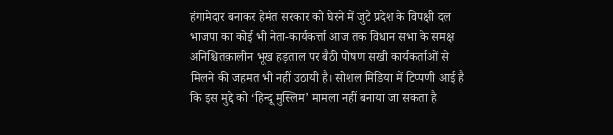हंगामेदार बनाकर हेमंत सरकार को घेरने में जुटे प्रदेश के विपक्षी दल भाजपा का कोई भी नेता-कार्यकर्त्ता आज तक विधान सभा के समक्ष अनिश्चितक़ालीन भूख हड़ताल पर बैठी पोषण सखी कार्यकर्ताओं से मिलने की जहमत भी नहीं उठायी है। सोशल मिडिया में टिप्पणी आई है कि इस मुद्दे को ‘हिन्दू मुस्लिम’ मामला नहीं बनाया जा सकता है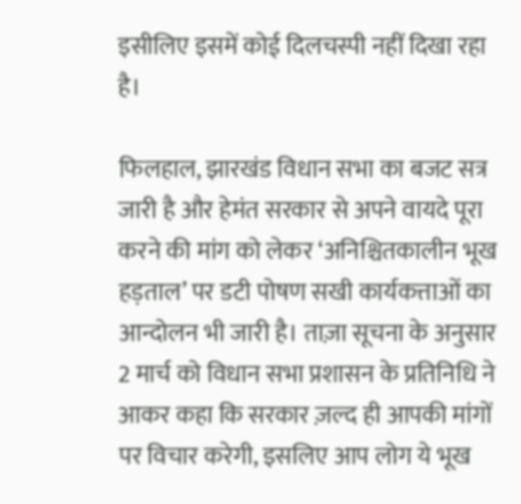इसीलिए इसमें कोई दिलचस्पी नहीं दिखा रहा है।

फिलहाल, झारखंड विधान सभा का बजट सत्र जारी है और हेमंत सरकार से अपने वायदे पूरा करने की मांग को लेकर ‘अनिश्चितकालीन भूख हड़ताल’ पर डटी पोषण सखी कार्यकत्ताओं का आन्दोलन भी जारी है। ताज़ा सूचना के अनुसार 2 मार्च को विधान सभा प्रशासन के प्रतिनिधि ने आकर कहा कि सरकार ज़ल्द ही आपकी मांगों पर विचार करेगी, इसलिए आप लोग ये भूख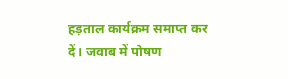हड़ताल कार्यक्रम समाप्त कर दें। जवाब में पोषण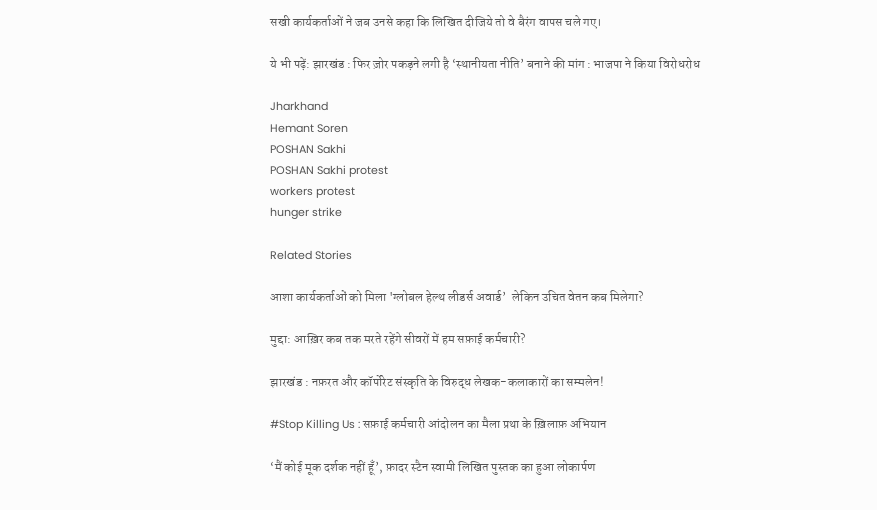सखी कार्यकर्ताओं ने जब उनसे कहा कि लिखित दीजिये तो वे बैरंग वापस चले गए।

ये भी पढ़ें: झारखंड : फिर ज़ोर पकड़ने लगी है ‘स्थानीयता नीति’ बनाने की मांग : भाजपा ने किया विरोधरोध

Jharkhand
Hemant Soren
POSHAN Sakhi
POSHAN Sakhi protest
workers protest
hunger strike

Related Stories

आशा कार्यकर्ताओं को मिला 'ग्लोबल हेल्थ लीडर्स अवार्ड’  लेकिन उचित वेतन कब मिलेगा?

मुद्दा: आख़िर कब तक मरते रहेंगे सीवरों में हम सफ़ाई कर्मचारी?

झारखंड : नफ़रत और कॉर्पोरेट संस्कृति के विरुद्ध लेखक-कलाकारों का सम्मलेन!

#Stop Killing Us : सफ़ाई कर्मचारी आंदोलन का मैला प्रथा के ख़िलाफ़ अभियान

‘मैं कोई मूक दर्शक नहीं हूँ’, फ़ादर स्टैन स्वामी लिखित पुस्तक का हुआ लोकार्पण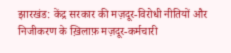झारखंड: केंद्र सरकार की मज़दूर-विरोधी नीतियों और निजीकरण के ख़िलाफ़ मज़दूर-कर्मचारी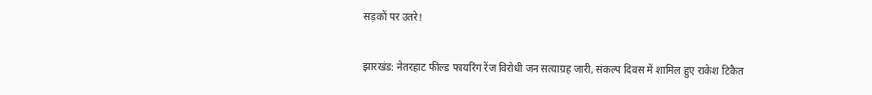सड़कों पर उतरे!

झारखंड: नेतरहाट फील्ड फायरिंग रेंज विरोधी जन सत्याग्रह जारी, संकल्प दिवस में शामिल हुए राकेश टिकैत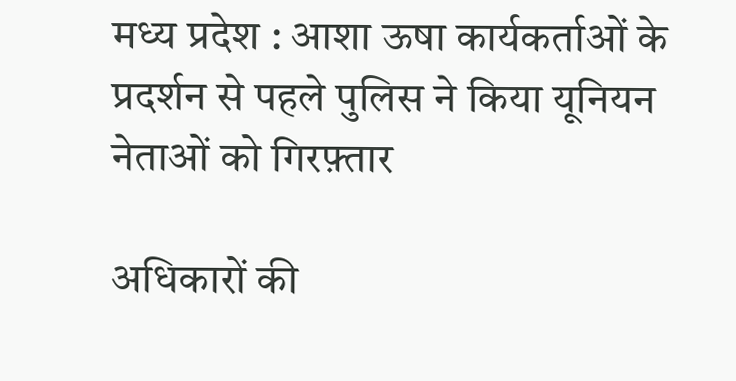मध्य प्रदेश : आशा ऊषा कार्यकर्ताओं के प्रदर्शन से पहले पुलिस ने किया यूनियन नेताओं को गिरफ़्तार

अधिकारों की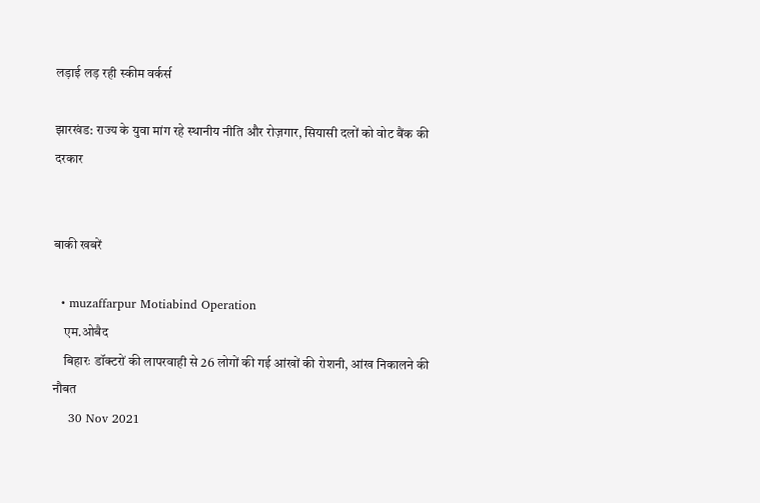लड़ाई लड़ रही स्कीम वर्कर्स

झारखंड: राज्य के युवा मांग रहे स्थानीय नीति और रोज़गार, सियासी दलों को वोट बैंक की दरकार


बाकी खबरें

  • muzaffarpur Motiabind Operation
    एम.ओबैद
    बिहारः डॉक्टरों की लापरवाही से 26 लोगों की गई आंखों की रोशनी, आंख निकालने की नौबत
    30 Nov 2021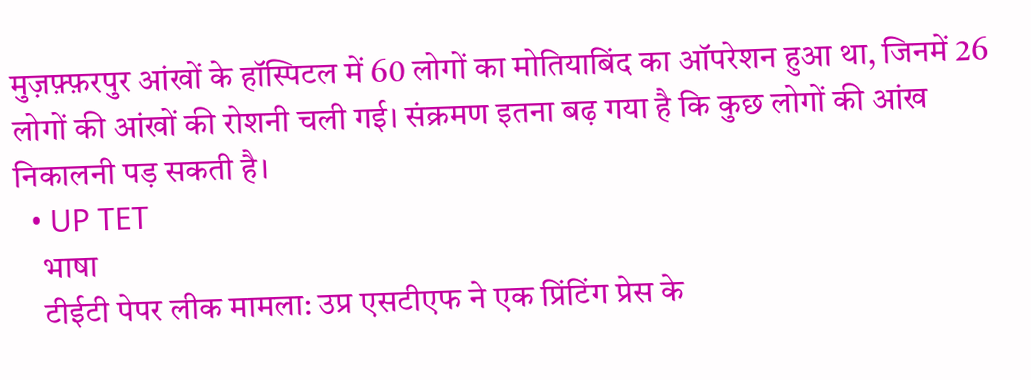मुज़फ़्फ़रपुर आंखों के हॉस्पिटल में 60 लोगों का मोतियाबिंद का ऑपरेशन हुआ था, जिनमें 26 लोगों की आंखों की रोशनी चली गई। संक्रमण इतना बढ़ गया है कि कुछ लोगों की आंख निकालनी पड़ सकती है।
  • UP TET
    भाषा
    टीईटी पेपर लीक मामला: उप्र एसटीएफ ने एक प्रिंटिंग प्रेस के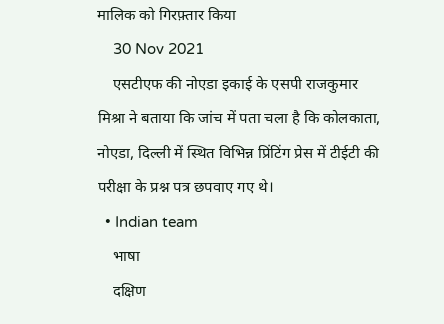मालिक को गिरफ़्तार किया
    30 Nov 2021
    एसटीएफ की नोएडा इकाई के एसपी राजकुमार मिश्रा ने बताया कि जांच में पता चला है कि कोलकाता, नोएडा, दिल्ली में स्थित विभिन्न प्रिंटिंग प्रेस में टीईटी की परीक्षा के प्रश्न पत्र छपवाए गए थे।
  • Indian team
    भाषा
    दक्षिण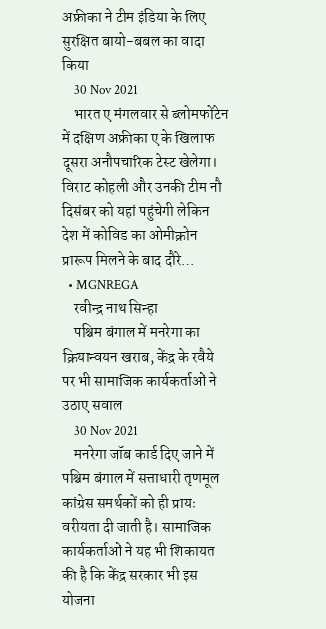अफ्रीका ने टीम इंडिया के लिए सुरक्षित बायो-बबल का वादा किया
    30 Nov 2021
    भारत ए मंगलवार से ब्लोमफोंटेन में दक्षिण अफ्रीका ए के खिलाफ दूसरा अनौपचारिक टेस्ट खेलेगा। विराट कोहली और उनकी टीम नौ दिसंबर को यहां पहुंचेगी लेकिन देश में कोविड का ओमीक्रोन प्रारूप मिलने के बाद दौरे…
  • MGNREGA
    रवीन्द्र नाथ सिन्हा
    पश्चिम बंगाल में मनरेगा का क्रियान्वयन खराब, केंद्र के रवैये पर भी सामाजिक कार्यकर्ताओं ने उठाए सवाल
    30 Nov 2021
    मनरेगा जॉब कार्ड दिए जाने में पश्चिम बंगाल में सत्ताधारी तृणमूल कांग्रेस समर्थकों को ही प्रायः वरीयता दी जाती है। सामाजिक कार्यकर्ताओं ने यह भी शिकायत की है कि केंद्र सरकार भी इस योजना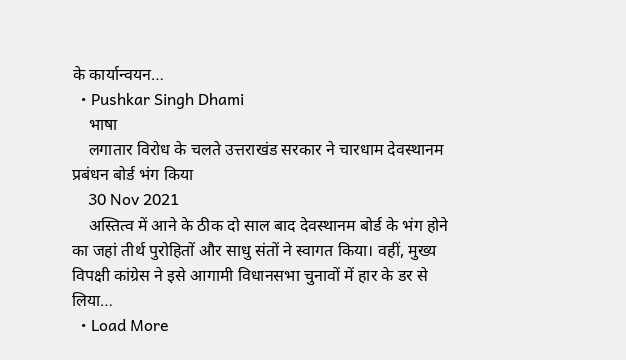के कार्यान्वयन…
  • Pushkar Singh Dhami
    भाषा
    लगातार विरोध के चलते उत्तराखंड सरकार ने चारधाम देवस्थानम प्रबंधन बोर्ड भंग किया
    30 Nov 2021
    अस्तित्व में आने के ठीक दो साल बाद देवस्थानम बोर्ड के भंग होने का जहां तीर्थ पुरोहितों और साधु संतों ने स्वागत किया। वहीं, मुख्य विपक्षी कांग्रेस ने इसे आगामी विधानसभा चुनावों में हार के डर से लिया…
  • Load More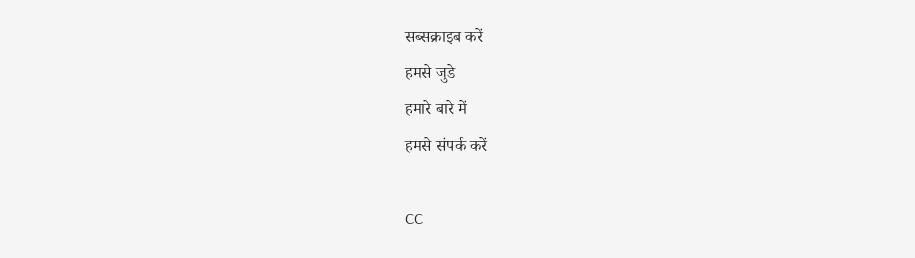सब्सक्राइब करें
हमसे जुडे
हमारे बारे में
हमसे संपर्क करें

CC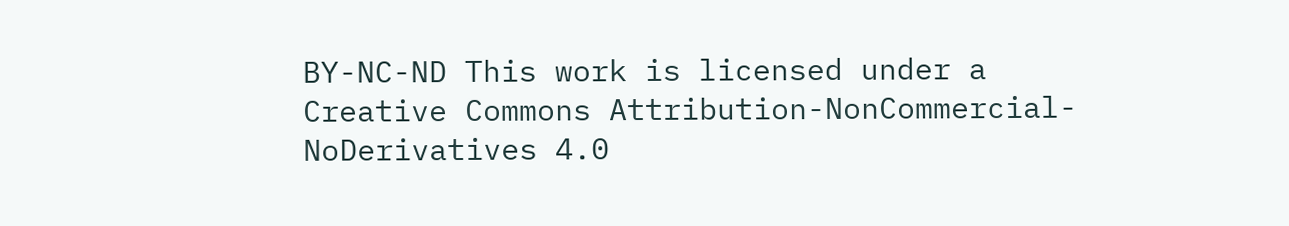BY-NC-ND This work is licensed under a Creative Commons Attribution-NonCommercial-NoDerivatives 4.0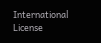International License